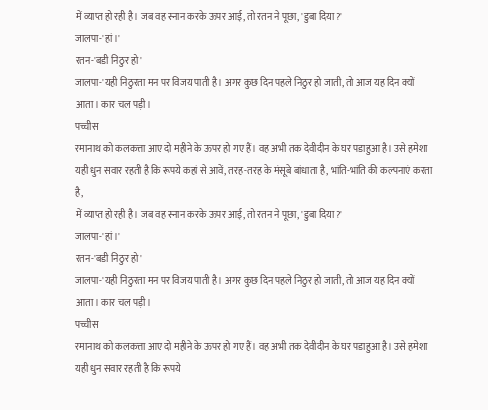में व्याप्त हो रही है। जब वह स्नान करके ऊपर आई, तो रतन ने पूछा, 'डुबा दिया?'
जालपा-'हां।'
रतन-'बडी निठुर हो'
जालपा-'यही निठुरता मन पर विजय पाती है। अगर कुछ दिन पहले निठुर हो जाती, तो आज यह दिन क्यों आता। कार चल पड़ी।
पच्चीस
रमानाथ को कलकत्ता आए दो महीने के ऊपर हो गए हैं। वह अभी तक देवीदीन के घर पडाहुआ है। उसे हमेशा यही धुन सवार रहती है कि रूपये कहां से आवें, तरह-तरह के मंसूबे बांधाता है, भांति-भांति की कल्पनाएं करता है,
में व्याप्त हो रही है। जब वह स्नान करके ऊपर आई, तो रतन ने पूछा, 'डुबा दिया?'
जालपा-'हां।'
रतन-'बडी निठुर हो'
जालपा-'यही निठुरता मन पर विजय पाती है। अगर कुछ दिन पहले निठुर हो जाती, तो आज यह दिन क्यों आता। कार चल पड़ी।
पच्चीस
रमानाथ को कलकत्ता आए दो महीने के ऊपर हो गए हैं। वह अभी तक देवीदीन के घर पडाहुआ है। उसे हमेशा यही धुन सवार रहती है कि रूपये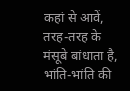कहां से आवें, तरह-तरह के मंसूबे बांधाता है, भांति-भांति की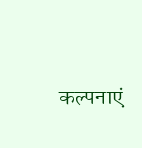कल्पनाएं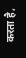करता है,